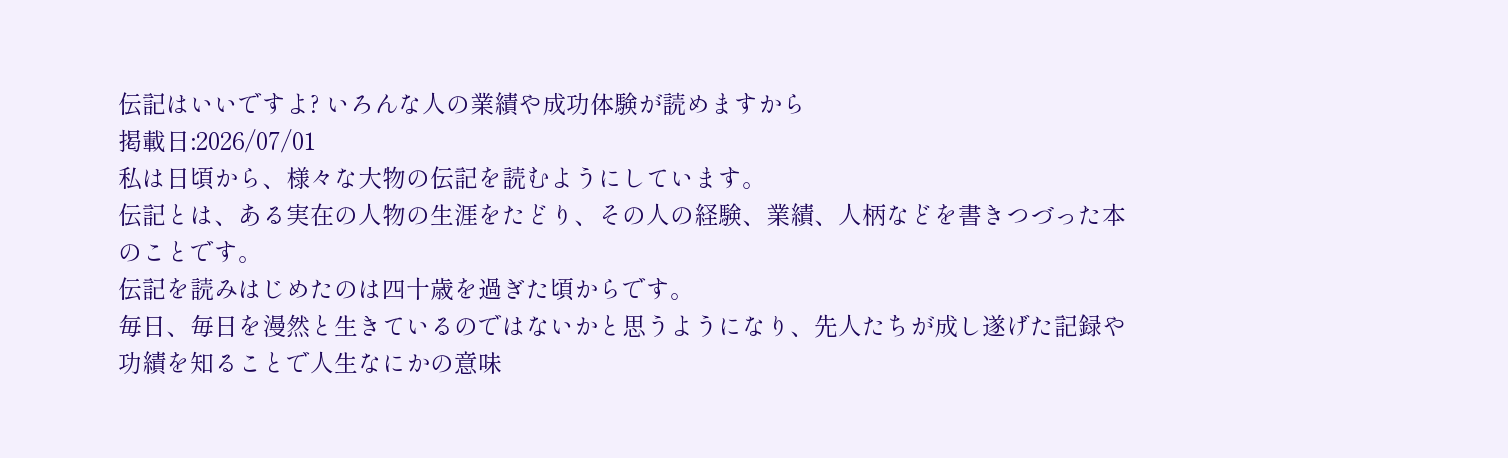伝記はいいですよ? いろんな人の業績や成功体験が読めますから
掲載日:2026/07/01
私は日頃から、様々な大物の伝記を読むようにしています。
伝記とは、ある実在の人物の生涯をたどり、その人の経験、業績、人柄などを書きつづった本のことです。
伝記を読みはじめたのは四十歳を過ぎた頃からです。
毎日、毎日を漫然と生きているのではないかと思うようになり、先人たちが成し遂げた記録や功績を知ることで人生なにかの意味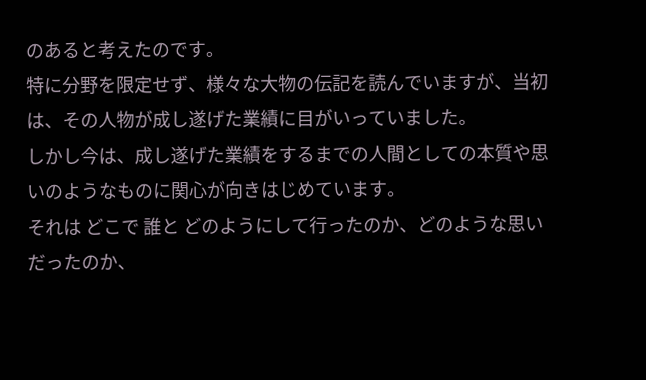のあると考えたのです。
特に分野を限定せず、様々な大物の伝記を読んでいますが、当初は、その人物が成し遂げた業績に目がいっていました。
しかし今は、成し遂げた業績をするまでの人間としての本質や思いのようなものに関心が向きはじめています。
それは どこで 誰と どのようにして行ったのか、どのような思いだったのか、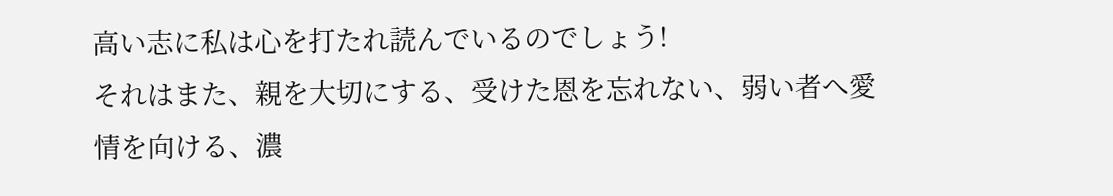高い志に私は心を打たれ読んでいるのでしょう!
それはまた、親を大切にする、受けた恩を忘れない、弱い者へ愛情を向ける、濃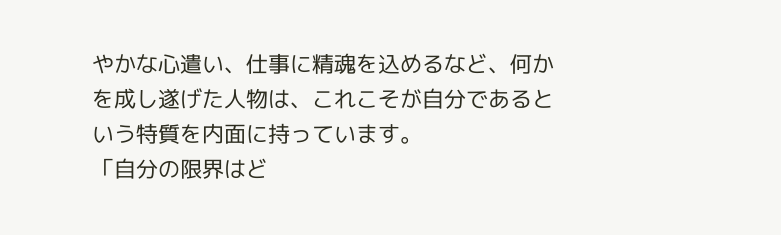やかな心遣い、仕事に精魂を込めるなど、何かを成し遂げた人物は、これこそが自分であるという特質を内面に持っています。
「自分の限界はど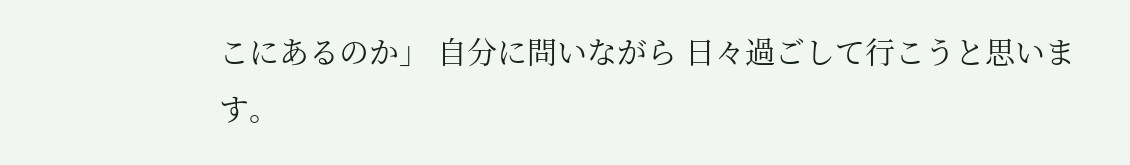こにあるのか」 自分に問いながら 日々過ごして行こうと思います。